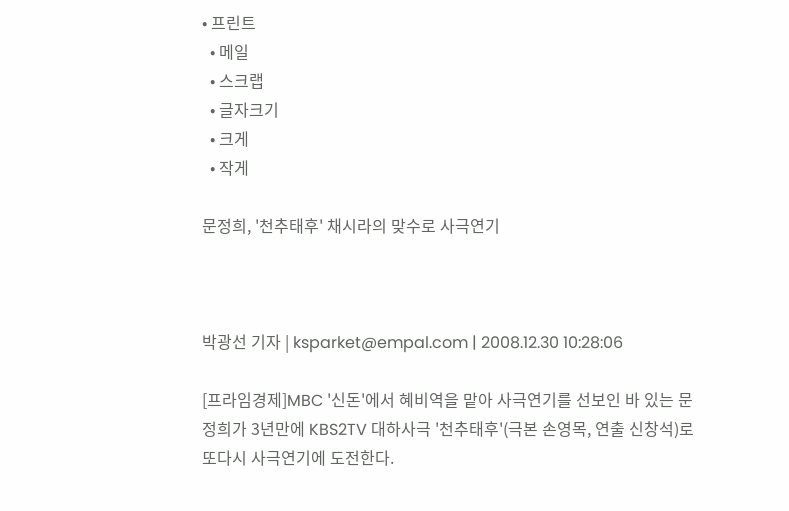• 프린트
  • 메일
  • 스크랩
  • 글자크기
  • 크게
  • 작게

문정희, '천추태후' 채시라의 맞수로 사극연기



박광선 기자 | ksparket@empal.com | 2008.12.30 10:28:06

[프라임경제]MBC '신돈'에서 혜비역을 맡아 사극연기를 선보인 바 있는 문정희가 3년만에 KBS2TV 대하사극 '천추태후'(극본 손영목, 연출 신창석)로 또다시 사극연기에 도전한다.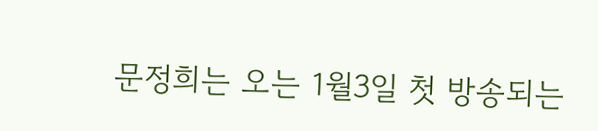문정희는 오는 1월3일 첫 방송되는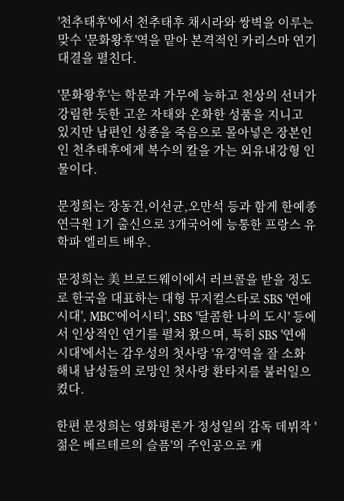'천추태후'에서 천추태후 채시라와 쌍벽을 이루는 맞수 '문화왕후'역을 맡아 본격적인 카리스마 연기대결을 펼친다.

'문화왕후'는 학문과 가무에 능하고 천상의 선녀가 강림한 듯한 고운 자태와 온화한 성품을 지니고 있지만 남편인 성종을 죽음으로 몰아넣은 장본인인 천추태후에게 복수의 칼을 가는 외유내강형 인물이다.

문정희는 장동건,이선균,오만석 등과 함게 한예종 연극원 1기 출신으로 3개국어에 능통한 프랑스 유학파 엘리트 배우.

문정희는 美 브로드웨이에서 러브콜을 받을 정도로 한국을 대표하는 대형 뮤지컬스타로 SBS '연애시대', MBC'에어시티', SBS '달콤한 나의 도시' 등에서 인상적인 연기를 펼쳐 왔으며, 특히 SBS '연애시대'에서는 감우성의 첫사랑 '유경'역을 잘 소화해내 남성들의 로망인 첫사랑 환타지를 불러일으켰다.

한편 문정희는 영화평론가 정성일의 감독 데뷔작 '젊은 베르테르의 슬픔'의 주인공으로 캐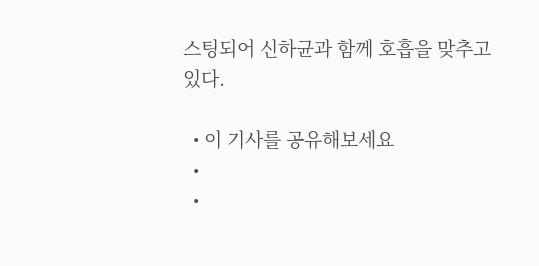스팅되어 신하균과 함께 호흡을 맞추고 있다.

  • 이 기사를 공유해보세요
  •
  •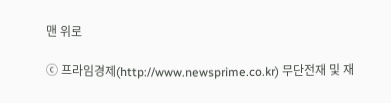맨 위로

ⓒ 프라임경제(http://www.newsprime.co.kr) 무단전재 및 재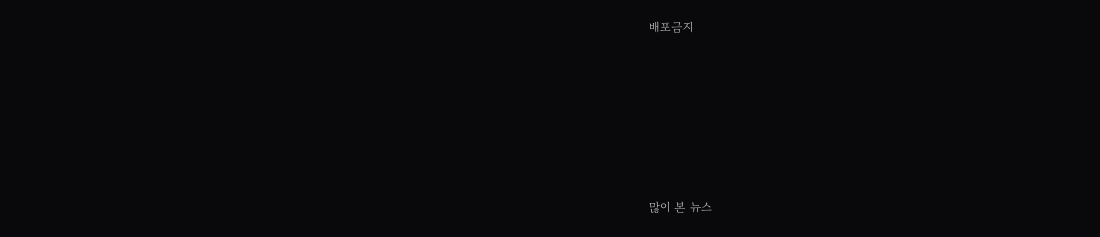배포금지






많이 본 뉴스